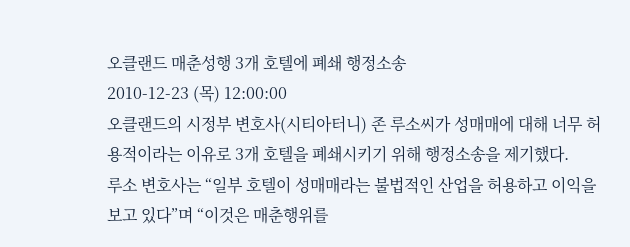오클랜드 매춘성행 3개 호텔에 폐쇄 행정소송
2010-12-23 (목) 12:00:00
오클랜드의 시정부 변호사(시티아터니) 존 루소씨가 성매매에 대해 너무 허용적이라는 이유로 3개 호텔을 폐쇄시키기 위해 행정소송을 제기했다.
루소 변호사는 “일부 호텔이 성매매라는 불법적인 산업을 허용하고 이익을 보고 있다”며 “이것은 매춘행위를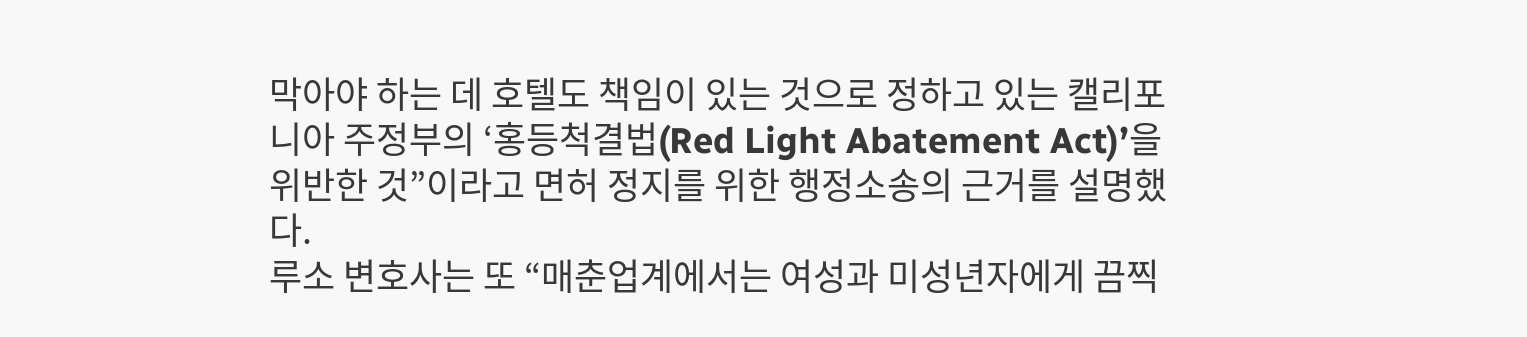막아야 하는 데 호텔도 책임이 있는 것으로 정하고 있는 캘리포니아 주정부의 ‘홍등척결법(Red Light Abatement Act)’을 위반한 것”이라고 면허 정지를 위한 행정소송의 근거를 설명했다.
루소 변호사는 또 “매춘업계에서는 여성과 미성년자에게 끔찍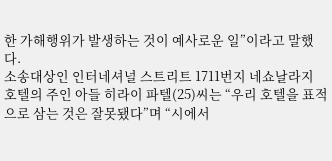한 가해행위가 발생하는 것이 예사로운 일”이라고 말했다.
소송대상인 인터네셔널 스트리트 1711번지 네쇼날라지 호텔의 주인 아들 히라이 파텔(25)씨는 “우리 호텔을 표적으로 삼는 것은 잘못됐다”며 “시에서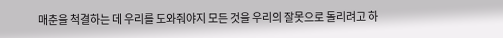매춘을 척결하는 데 우리를 도와줘야지 모든 것을 우리의 잘못으로 돌리려고 하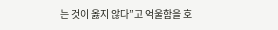는 것이 옳지 않다”고 억울함을 호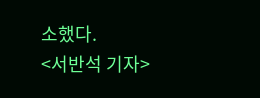소했다.
<서반석 기자>